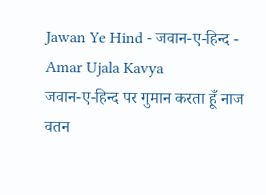Jawan Ye Hind - जवान-ए-हिन्द - Amar Ujala Kavya
जवान-ए-हिन्द पर गुमान करता हूँ नाज वतन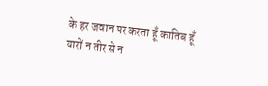के हर जवान पर करता हूँ कातिब हूँ यारों न तीर से न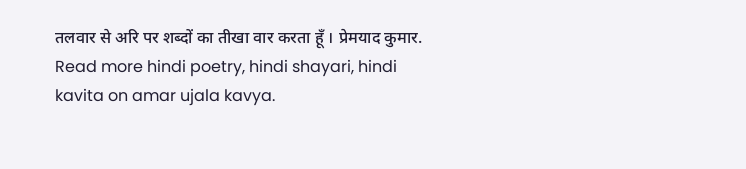तलवार से अरि पर शब्दों का तीखा वार करता हूँ । प्रेमयाद कुमार. Read more hindi poetry, hindi shayari, hindi kavita on amar ujala kavya.